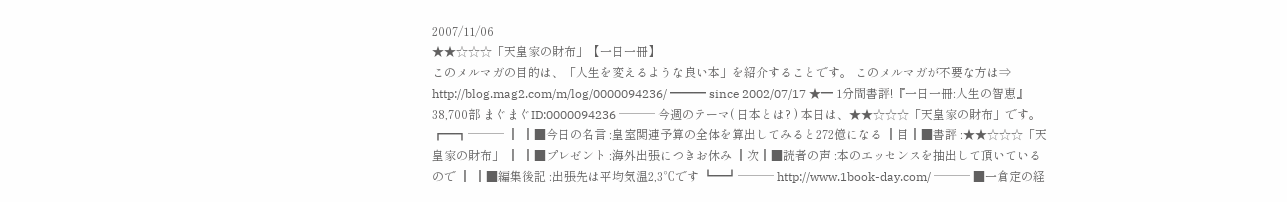2007/11/06
★★☆☆☆「天皇家の財布」【一日一冊】
このメルマガの目的は、「人生を変えるような良い本」を紹介することです。 このメルマガが不要な方は⇒ http://blog.mag2.com/m/log/0000094236/ ━━━ since 2002/07/17 ★━ 1分間書評!『一日一冊:人生の智恵』 38,700部 まぐまぐID:0000094236 ─── 今週のテーマ( 日本とは? ) 本日は、★★☆☆☆「天皇家の財布」です。 ┏━┓─── ┃ ┃■今日の名言 :皇室関連予算の全体を算出してみると272億になる ┃目┃■書評 :★★☆☆☆「天皇家の財布」 ┃ ┃■プレゼント :海外出張につきお休み ┃次┃■読者の声 :本のエッセンスを抽出して頂いているので ┃ ┃■編集後記 :出張先は平均気温2,3℃です ┗━┛─── http://www.1book-day.com/ ─── ■一倉定の経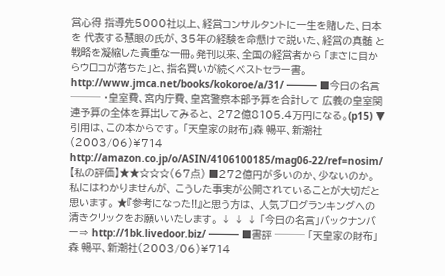営心得 指導先5000社以上、経営コンサルタントに一生を賭した、日本を 代表する慧眼の氏が、35年の経験を命懸けで説いた、経営の真髄 と戦略を凝縮した貴重な一冊。発刊以来、全国の経営者から 「まさに目からウロコが落ちた」と、指名買いが続くベストセラー書。 http://www.jmca.net/books/kokoroe/a/31/ ━━━ ■今日の名言 ─── ・皇室費、宮内庁費、皇宮警察本部予算を合計して 広義の皇室関連予算の全体を算出してみると、 272億8105.4万円になる。(p15) ▼引用は、この本からです。 「天皇家の財布」森 暢平、新潮社(2003/06)¥714 http://amazon.co.jp/o/ASIN/4106100185/mag06-22/ref=nosim/ 【私の評価】★★☆☆☆(67点) ■272億円が多いのか、少ないのか。 私にはわかりませんが、 こうした事実が公開されていることが大切だと思います。 ★『参考になった!!』と思う方は、 人気ブログランキングへの清きクリックをお願いいたします。 ↓ ↓ ↓ 「今日の名言」バックナンバー⇒ http://1bk.livedoor.biz/ ━━━ ■書評 ─── 「天皇家の財布」森 暢平、新潮社(2003/06)¥714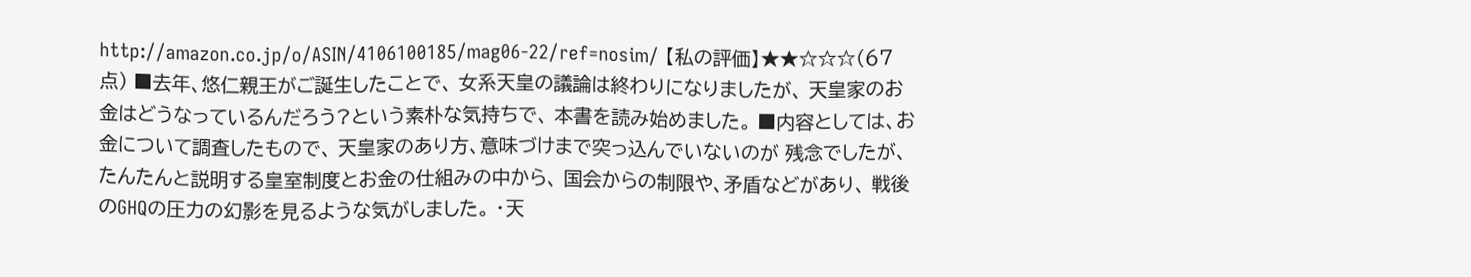http://amazon.co.jp/o/ASIN/4106100185/mag06-22/ref=nosim/ 【私の評価】★★☆☆☆(67点) ■去年、悠仁親王がご誕生したことで、 女系天皇の議論は終わりになりましたが、 天皇家のお金はどうなっているんだろう?という素朴な気持ちで、 本書を読み始めました。 ■内容としては、お金について調査したもので、 天皇家のあり方、意味づけまで突っ込んでいないのが 残念でしたが、 たんたんと説明する皇室制度とお金の仕組みの中から、 国会からの制限や、矛盾などがあり、 戦後のGHQの圧力の幻影を見るような気がしました。 ・天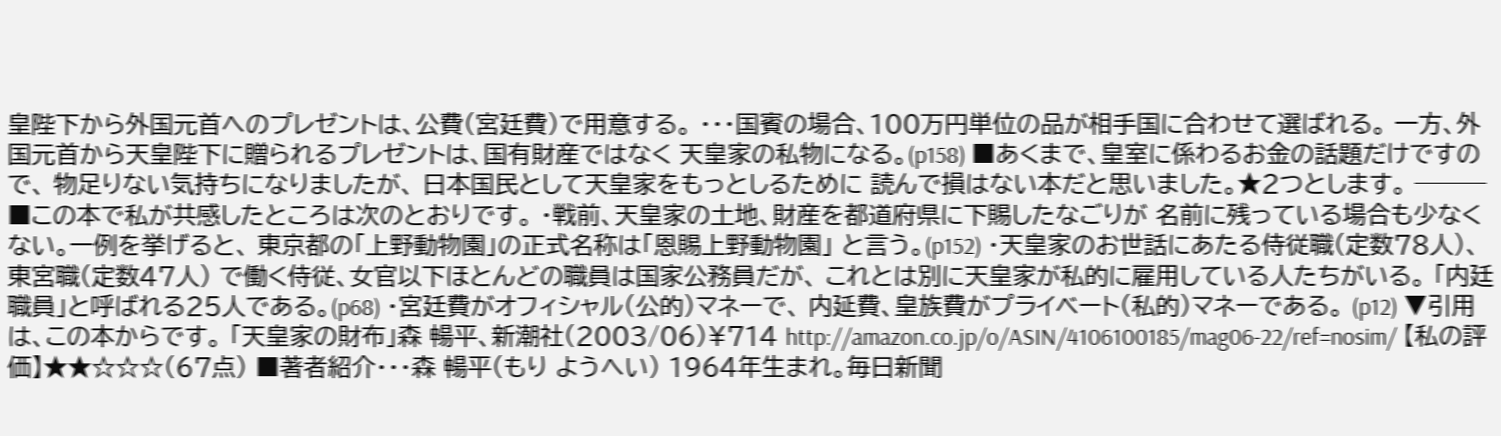皇陛下から外国元首へのプレゼントは、公費(宮廷費)で用意する。 ・・・国賓の場合、100万円単位の品が相手国に合わせて選ばれる。 一方、外国元首から天皇陛下に贈られるプレゼントは、国有財産ではなく 天皇家の私物になる。(p158) ■あくまで、皇室に係わるお金の話題だけですので、 物足りない気持ちになりましたが、 日本国民として天皇家をもっとしるために 読んで損はない本だと思いました。★2つとします。 ─── ■この本で私が共感したところは次のとおりです。 ・戦前、天皇家の土地、財産を都道府県に下賜したなごりが 名前に残っている場合も少なくない。一例を挙げると、 東京都の「上野動物園」の正式名称は「恩賜上野動物園」 と言う。(p152) ・天皇家のお世話にあたる侍従職(定数78人)、東宮職(定数47人) で働く侍従、女官以下ほとんどの職員は国家公務員だが、 これとは別に天皇家が私的に雇用している人たちがいる。 「内廷職員」と呼ばれる25人である。(p68) ・宮廷費がオフィシャル(公的)マネーで、 内延費、皇族費がプライベート(私的)マネーである。 (p12) ▼引用は、この本からです。 「天皇家の財布」森 暢平、新潮社(2003/06)¥714 http://amazon.co.jp/o/ASIN/4106100185/mag06-22/ref=nosim/ 【私の評価】★★☆☆☆(67点) ■著者紹介・・・森 暢平(もり ようへい) 1964年生まれ。毎日新聞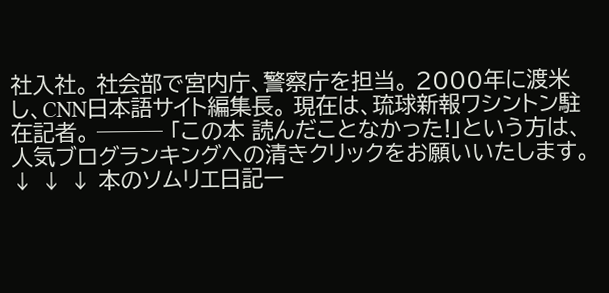社入社。 社会部で宮内庁、警察庁を担当。 2000年に渡米し、CNN日本語サイト編集長。 現在は、琉球新報ワシントン駐在記者。 ─── 「この本 読んだことなかった!」という方は、 人気ブログランキングへの清きクリックをお願いいたします。 ↓ ↓ ↓ 本のソムリエ日記ー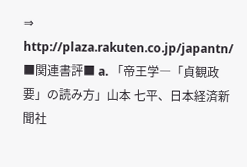⇒ http://plaza.rakuten.co.jp/japantn/ ■関連書評■ a. 「帝王学―「貞観政要」の読み方」山本 七平、日本経済新聞社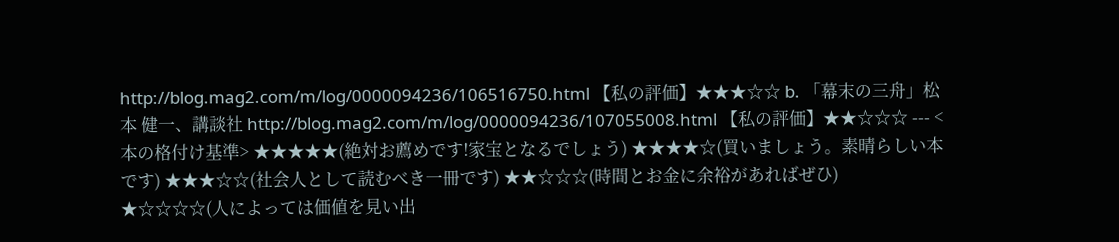http://blog.mag2.com/m/log/0000094236/106516750.html 【私の評価】★★★☆☆ b. 「幕末の三舟」松本 健一、講談社 http://blog.mag2.com/m/log/0000094236/107055008.html 【私の評価】★★☆☆☆ --- <本の格付け基準> ★★★★★(絶対お薦めです!家宝となるでしょう) ★★★★☆(買いましょう。素晴らしい本です) ★★★☆☆(社会人として読むべき一冊です) ★★☆☆☆(時間とお金に余裕があればぜひ) ★☆☆☆☆(人によっては価値を見い出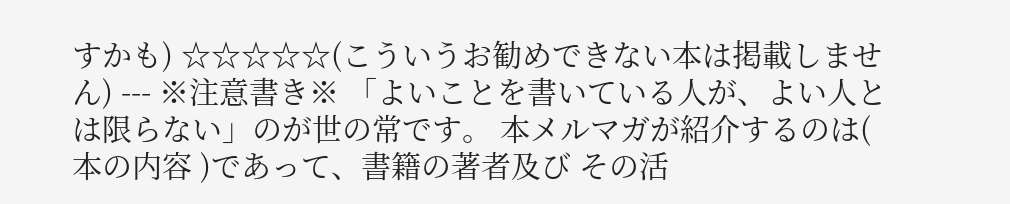すかも) ☆☆☆☆☆(こういうお勧めできない本は掲載しません) --- ※注意書き※ 「よいことを書いている人が、よい人とは限らない」のが世の常です。 本メルマガが紹介するのは( 本の内容 )であって、書籍の著者及び その活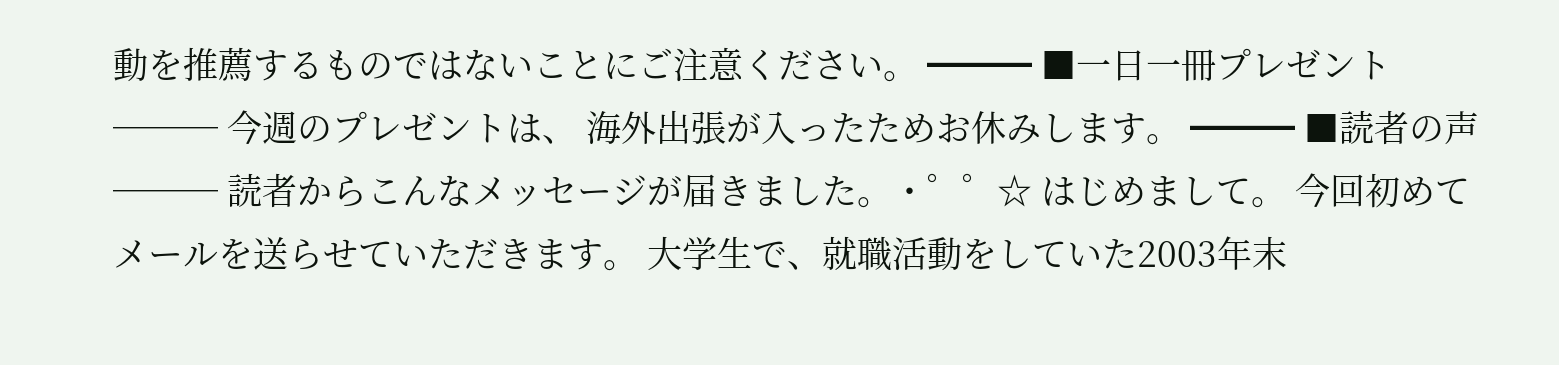動を推薦するものではないことにご注意ください。 ━━━ ■一日一冊プレゼント ─── 今週のプレゼントは、 海外出張が入ったためお休みします。 ━━━ ■読者の声 ─── 読者からこんなメッセージが届きました。・゜゜☆ はじめまして。 今回初めてメールを送らせていただきます。 大学生で、就職活動をしていた2003年末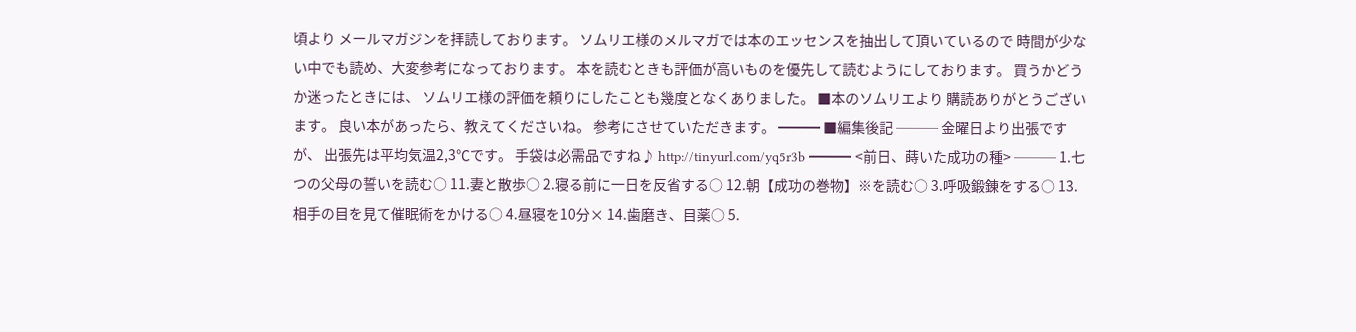頃より メールマガジンを拝読しております。 ソムリエ様のメルマガでは本のエッセンスを抽出して頂いているので 時間が少ない中でも読め、大変参考になっております。 本を読むときも評価が高いものを優先して読むようにしております。 買うかどうか迷ったときには、 ソムリエ様の評価を頼りにしたことも幾度となくありました。 ■本のソムリエより 購読ありがとうございます。 良い本があったら、教えてくださいね。 参考にさせていただきます。 ━━━ ■編集後記 ─── 金曜日より出張ですが、 出張先は平均気温2,3℃です。 手袋は必需品ですね♪ http://tinyurl.com/yq5r3b ━━━ <前日、蒔いた成功の種> ─── 1.七つの父母の誓いを読む○ 11.妻と散歩○ 2.寝る前に一日を反省する○ 12.朝【成功の巻物】※を読む○ 3.呼吸鍛錬をする○ 13.相手の目を見て催眠術をかける○ 4.昼寝を10分× 14.歯磨き、目薬○ 5.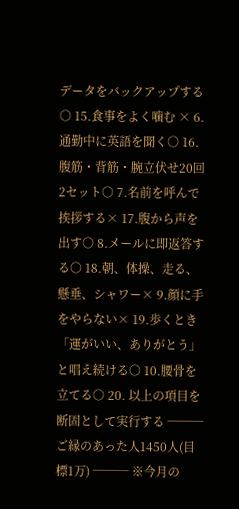データをバックアップする○ 15.食事をよく噛む × 6.通勤中に英語を聞く○ 16.腹筋・背筋・腕立伏せ20回2セット○ 7.名前を呼んで挨拶する× 17.腹から声を出す○ 8.メールに即返答する○ 18.朝、体操、走る、懸垂、シャワー× 9.顔に手をやらない× 19.歩くとき「運がいい、ありがとう」と唱え続ける○ 10.腰骨を立てる○ 20. 以上の項目を断固として実行する ─── ご縁のあった人1450人(目標1万) ─── ※今月の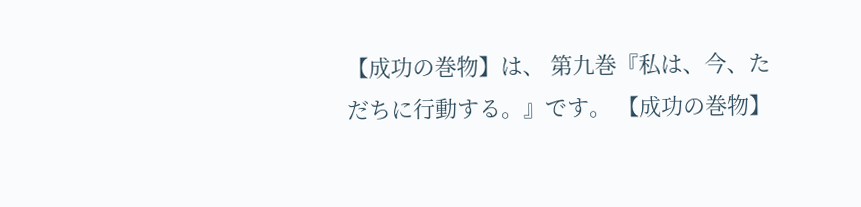【成功の巻物】は、 第九巻『私は、今、ただちに行動する。』です。 【成功の巻物】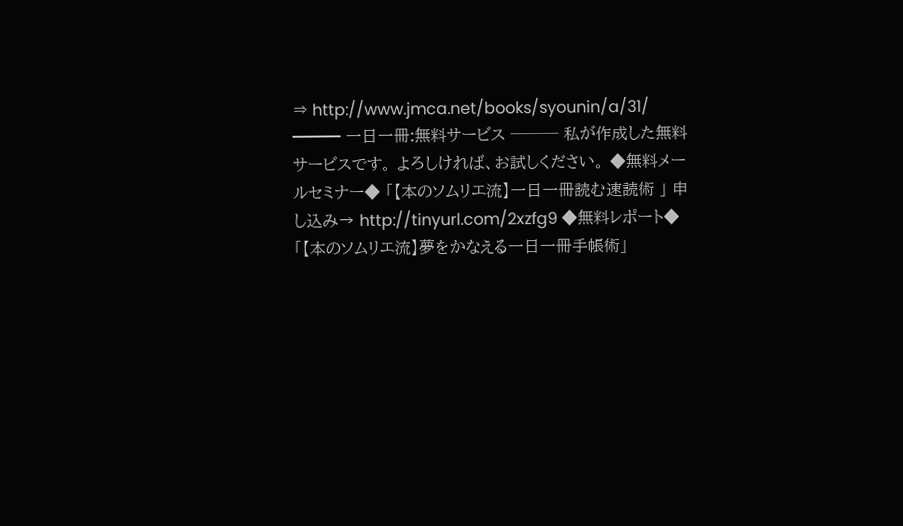⇒ http://www.jmca.net/books/syounin/a/31/ ━━━ 一日一冊:無料サービス ─── 私が作成した無料サービスです。 よろしければ、お試しください。 ◆無料メールセミナー◆ 「【本のソムリエ流】一日一冊読む速読術 」 申し込み→ http://tinyurl.com/2xzfg9 ◆無料レポート◆ 「【本のソムリエ流】夢をかなえる一日一冊手帳術」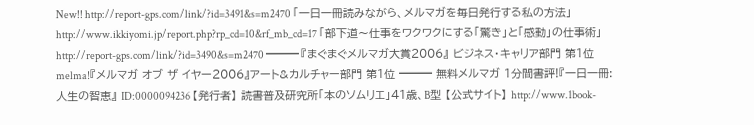New!! http://report-gps.com/link/?id=3491&s=m2470 「一日一冊読みながら、メルマガを毎日発行する私の方法」 http://www.ikkiyomi.jp/report.php?rp_cd=10&rf_mb_cd=17 「部下道〜仕事をワクワクにする「驚き」と「感動」の仕事術」 http://report-gps.com/link/?id=3490&s=m2470 ━━━ 『まぐまぐメルマガ大賞2006』 ビジネス・キャリア部門 第1位 melma!『メルマガ オブ ザ イヤー2006』アート&カルチャー部門 第1位 ━━━ 無料メルマガ 1分間書評!『一日一冊:人生の智恵』 ID:0000094236 【発行者】 読書普及研究所「本のソムリエ」41歳、B型 【公式サイト】 http://www.1book-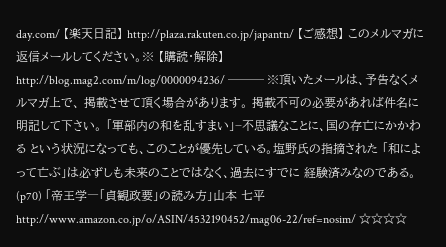day.com/ 【楽天日記】 http://plaza.rakuten.co.jp/japantn/ 【ご感想】 このメルマガに返信メールしてください。※ 【購読・解除】 http://blog.mag2.com/m/log/0000094236/ ─── ※頂いたメールは、予告なくメルマガ上で、 掲載させて頂く場合があります。 掲載不可の必要があれば件名に明記して下さい。 「軍部内の和を乱すまい」−不思議なことに、国の存亡にかかわる という状況になっても、このことが優先している。塩野氏の指摘された 「和によって亡ぶ」は必ずしも未来のことではなく、過去にすでに 経験済みなのである。(p70) 「帝王学―「貞観政要」の読み方」山本 七平 http://www.amazon.co.jp/o/ASIN/4532190452/mag06-22/ref=nosim/ ☆☆☆☆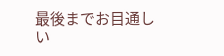最後までお目通しい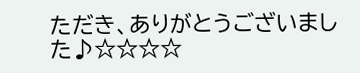ただき、ありがとうございました♪☆☆☆☆